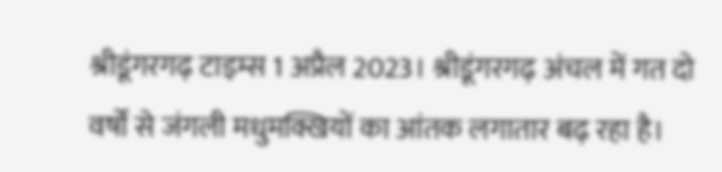श्रीडूंगरगढ़ टाइम्स 1 अप्रैल 2023। श्रीडूंगरगढ़ अंचल में गत दो वर्षों से जंगली मधुमक्खियों का आंतक लगातार बढ़ रहा है।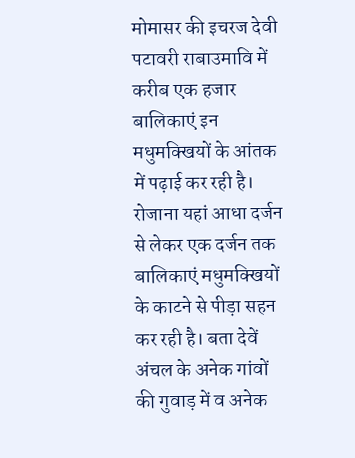मोमासर की इचरज देवी पटावरी राबाउमावि में करीब एक हजार बालिकाएं इन मधुमक्खियों के आंतक में पढ़ाई कर रही है। रोजाना यहां आधा दर्जन से लेकर एक दर्जन तक बालिकाएं मधुमक्खियों के काटने से पीड़ा सहन कर रही है। बता देवें अंचल के अनेक गांवों की गुवाड़ में व अनेक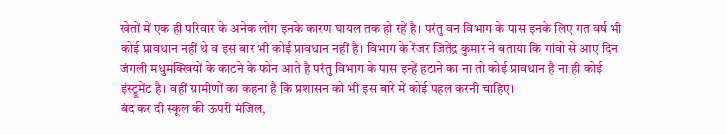खेतों में एक ही परिवार के अनेक लोग इनके कारण घायल तक हो रहें है। परंतु वन विभाग के पास इनके लिए गत वर्ष भी कोई प्रावधान नहीं थे व इस बार भी कोई प्रावधान नहीं है। विभाग के रेंजर जितेंद्र कुमार ने बताया कि गांवो से आए दिन जंगली मधुमक्खियों के काटने के फोन आते है परंतु विभाग के पास इन्हें हटाने का ना तो कोई प्रावधान है ना ही कोई इंस्ट्रूमेंट है। वहीं ग्रामीणों का कहना है कि प्रशासन को भी इस बारे में कोई पहल करनी चाहिए।
बंद कर दी स्कूल की ऊपरी मंजिल,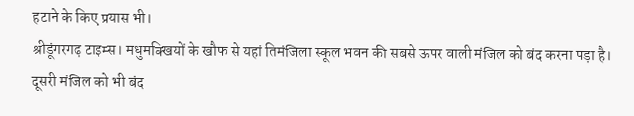हटाने के किए प्रयास भी।
श्रीडूंगरगढ़ टाइम्स। मधुमक्खियों के खौफ से यहां तिमंजिला स्कूल भवन की सबसे ऊपर वाली मंजिल को बंद करना पड़ा है। दूसरी मंजिल को भी बंद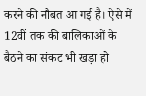करने की नौबत आ गई है। ऐसे में 12वीं तक की बालिकाओं के बैठने का संकट भी खड़ा हो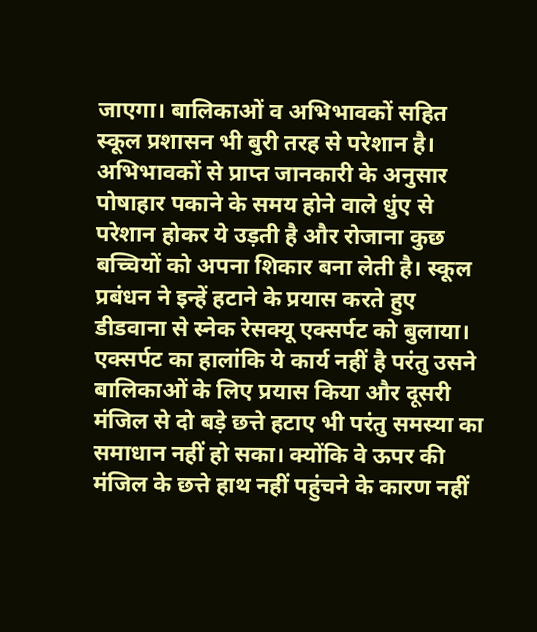जाएगा। बालिकाओं व अभिभावकों सहित स्कूल प्रशासन भी बुरी तरह से परेशान है। अभिभावकों से प्राप्त जानकारी के अनुसार पोषाहार पकाने के समय होने वाले धुंए से परेशान होकर ये उड़ती है और रोजाना कुछ बच्चियों को अपना शिकार बना लेती है। स्कूल प्रबंधन ने इन्हें हटाने के प्रयास करते हुए डीडवाना से स्नेक रेसक्यू एक्सर्पट को बुलाया। एक्सर्पट का हालांकि ये कार्य नहीं है परंतु उसने बालिकाओं के लिए प्रयास किया और दूसरी मंजिल से दो बड़े छत्ते हटाए भी परंतु समस्या का समाधान नहीं हो सका। क्योंकि वे ऊपर की मंजिल के छत्ते हाथ नहीं पहुंचने के कारण नहीं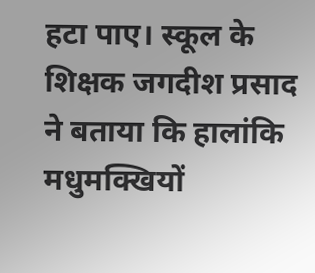हटा पाए। स्कूल के शिक्षक जगदीश प्रसाद ने बताया कि हालांकि मधुमक्खियों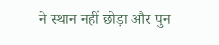ने स्थान नहीं छोड़ा और पुन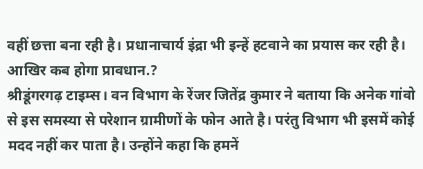वहीं छत्ता बना रही है। प्रधानाचार्य इंद्रा भी इन्हें हटवाने का प्रयास कर रही है।
आखिर कब होगा प्रावधान.?
श्रीडूंगरगढ़ टाइम्स। वन विभाग के रेंजर जितेंद्र कुमार ने बताया कि अनेक गांवो से इस समस्या से परेशान ग्रामीणों के फोन आते है। परंतु विभाग भी इसमें कोई मदद नहीं कर पाता है। उन्होंने कहा कि हमनें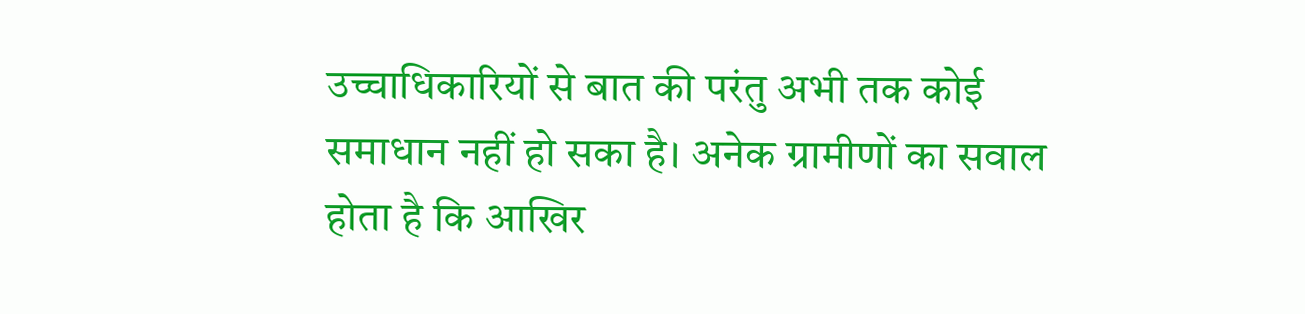उच्चाधिकारियों से बात की परंतु अभी तक कोई समाधान नहीं हो सका है। अनेक ग्रामीणों का सवाल होता है कि आखिर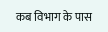कब विभाग के पास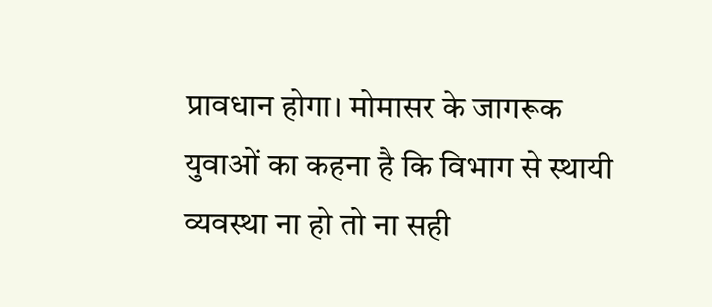प्रावधान होगा। मोमासर के जागरूक युवाओं का कहना है कि विभाग से स्थायी व्यवस्था ना हो तो ना सही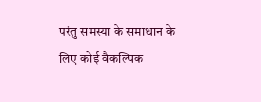परंतु समस्या के समाधान के लिए कोई वैकल्पिक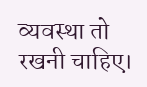व्यवस्था तो रखनी चाहिए।